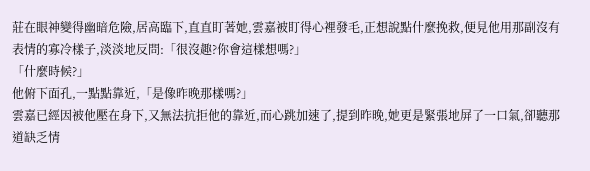莊在眼神變得幽暗危險,居高臨下,直直盯著她,雲嘉被盯得心裡發毛,正想說點什麼挽救,便見他用那副沒有表情的寡冷樣子,淡淡地反問:「很沒趣?你會這樣想嗎?」
「什麼時候?」
他俯下面孔,一點點靠近,「是像昨晚那樣嗎?」
雲嘉已經因被他壓在身下,又無法抗拒他的靠近,而心跳加速了,提到昨晚,她更是緊張地屏了一口氣,卻聽那道缺乏情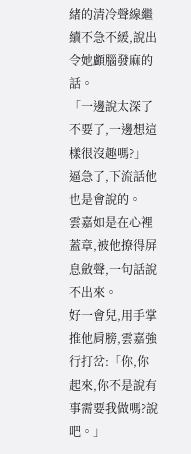緒的清冷聲線繼續不急不緩,說出令她顱腦發麻的話。
「一邊說太深了不要了,一邊想這樣很沒趣嗎?」
逼急了,下流話他也是會說的。
雲嘉如是在心裡蓋章,被他撩得屏息斂聲,一句話說不出來。
好一會兒,用手掌推他肩膀,雲嘉強行打岔:「你,你起來,你不是說有事需要我做嗎?說吧。」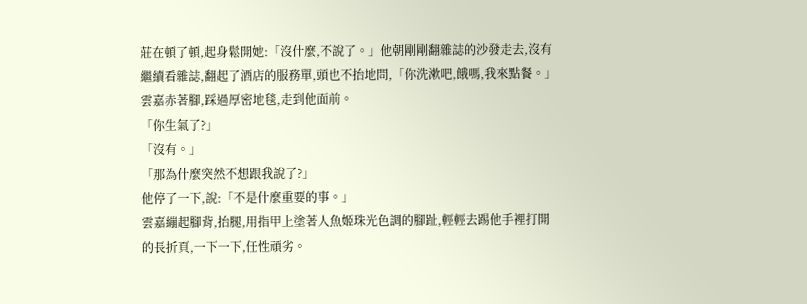莊在頓了頓,起身鬆開她:「沒什麼,不說了。」他朝剛剛翻雜誌的沙發走去,沒有繼續看雜誌,翻起了酒店的服務單,頭也不抬地問,「你洗漱吧,餓嗎,我來點餐。」
雲嘉赤著腳,踩過厚密地毯,走到他面前。
「你生氣了?」
「沒有。」
「那為什麼突然不想跟我說了?」
他停了一下,說:「不是什麼重要的事。」
雲嘉繃起腳背,抬腿,用指甲上塗著人魚姬珠光色調的腳趾,輕輕去踢他手裡打開的長折頁,一下一下,任性頑劣。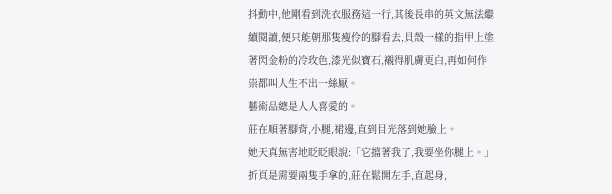抖動中,他剛看到洗衣服務這一行,其後長串的英文無法繼續閱讀,便只能朝那隻瘦伶的腳看去,貝殼一樣的指甲上塗著閃金粉的冷玫色,漆光似寶石,襯得肌膚更白,再如何作祟都叫人生不出一絲厭。
藝術品總是人人喜愛的。
莊在順著腳背,小腿,裙邊,直到目光落到她臉上。
她天真無害地眨眨眼說:「它擋著我了,我要坐你腿上。」
折頁是需要兩隻手拿的,莊在鬆開左手,直起身,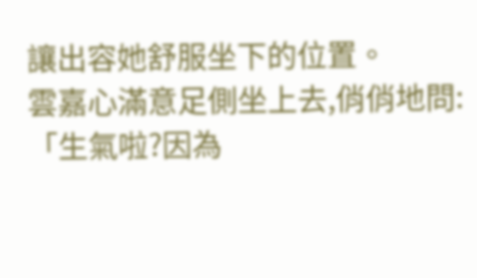讓出容她舒服坐下的位置。
雲嘉心滿意足側坐上去,俏俏地問:「生氣啦?因為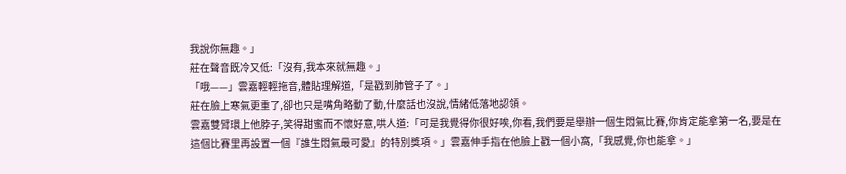我說你無趣。」
莊在聲音既冷又低:「沒有,我本來就無趣。」
「哦——」雲嘉輕輕拖音,體貼理解道,「是戳到肺管子了。」
莊在臉上寒氣更重了,卻也只是嘴角略動了動,什麼話也沒說,情緒低落地認領。
雲嘉雙臂環上他脖子,笑得甜蜜而不懷好意,哄人道:「可是我覺得你很好唉,你看,我們要是舉辦一個生悶氣比賽,你肯定能拿第一名,要是在這個比賽里再設置一個『誰生悶氣最可愛』的特別獎項。」雲嘉伸手指在他臉上戳一個小窩,「我感覺,你也能拿。」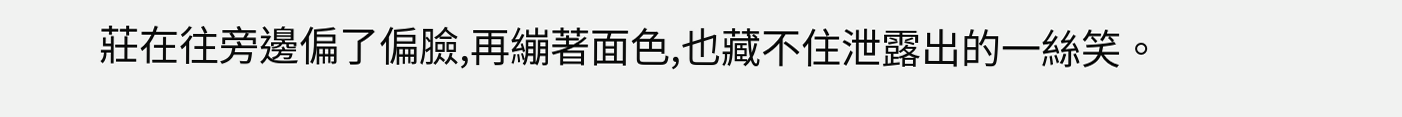莊在往旁邊偏了偏臉,再繃著面色,也藏不住泄露出的一絲笑。